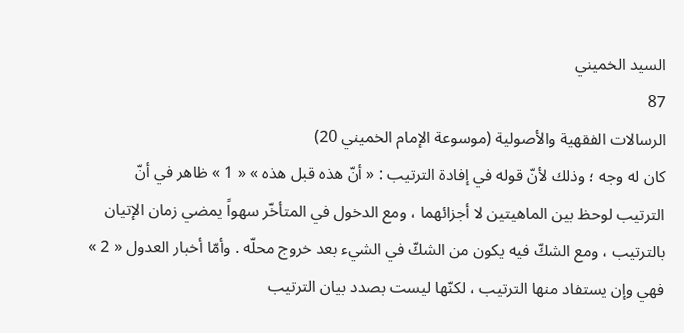السيد الخميني
87
الرسالات الفقهية والأصولية (موسوعة الإمام الخميني 20)
كان له وجه ؛ وذلك لأنّ قوله في إفادة الترتيب : « أنّ هذه قبل هذه » « 1 » ظاهر في أنّ الترتيب لوحظ بين الماهيتين لا أجزائهما ، ومع الدخول في المتأخّر سهواً يمضي زمان الإتيان بالترتيب ، ومع الشكّ فيه يكون من الشكّ في الشيء بعد خروج محلّه . وأمّا أخبار العدول « 2 » فهي وإن يستفاد منها الترتيب ، لكنّها ليست بصدد بيان الترتيب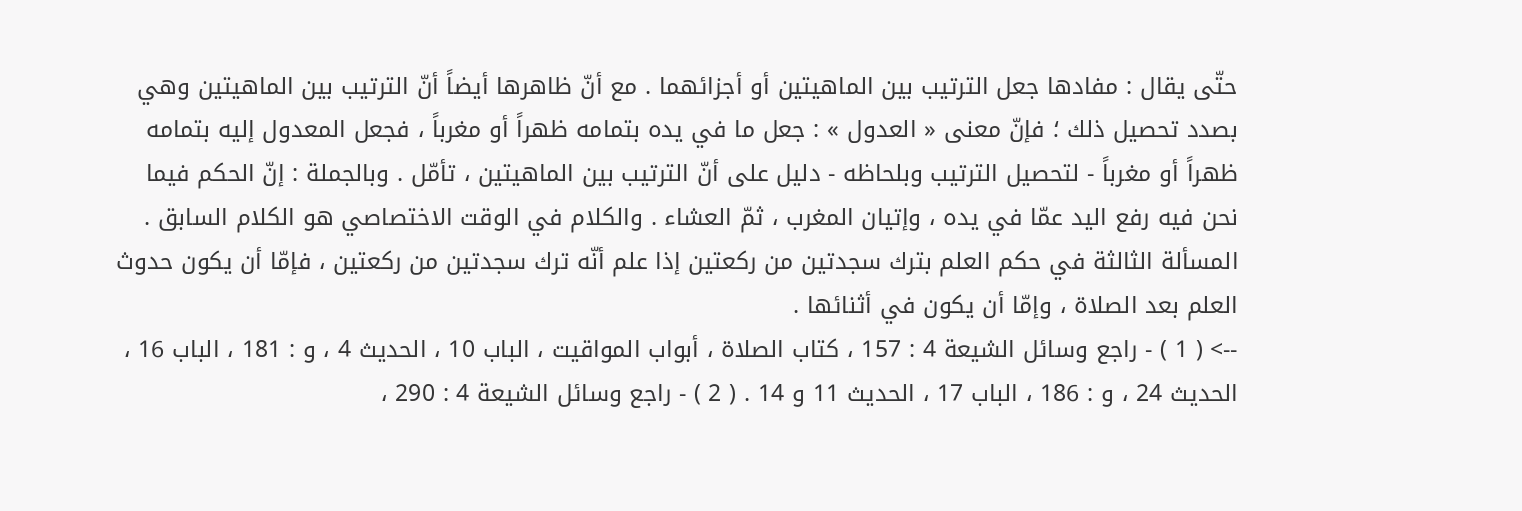حتّى يقال : مفادها جعل الترتيب بين الماهيتين أو أجزائهما . مع أنّ ظاهرها أيضاً أنّ الترتيب بين الماهيتين وهي بصدد تحصيل ذلك ؛ فإنّ معنى « العدول » : جعل ما في يده بتمامه ظهراً أو مغرباً ، فجعل المعدول إليه بتمامه ظهراً أو مغرباً - لتحصيل الترتيب وبلحاظه - دليل على أنّ الترتيب بين الماهيتين ، تأمّل . وبالجملة : إنّ الحكم فيما نحن فيه رفع اليد عمّا في يده ، وإتيان المغرب ، ثمّ العشاء . والكلام في الوقت الاختصاصي هو الكلام السابق . المسألة الثالثة في حكم العلم بترك سجدتين من ركعتين إذا علم أنّه ترك سجدتين من ركعتين ، فإمّا أن يكون حدوث العلم بعد الصلاة ، وإمّا أن يكون في أثنائها .
--> ( 1 ) - راجع وسائل الشيعة 4 : 157 ، كتاب الصلاة ، أبواب المواقيت ، الباب 10 ، الحديث 4 ، و : 181 ، الباب 16 ، الحديث 24 ، و : 186 ، الباب 17 ، الحديث 11 و 14 . ( 2 ) - راجع وسائل الشيعة 4 : 290 ،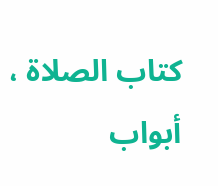كتاب الصلاة ، أبواب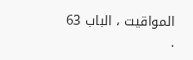المواقيت ، الباب 63 .